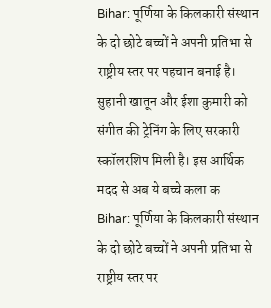Bihar: पूर्णिया के किलकारी संस्थान के दो छोटे बच्चों ने अपनी प्रतिभा से राष्ट्रीय स्तर पर पहचान बनाई है। सुहानी खातून और ईशा कुमारी को संगीत की ट्रेनिंग के लिए सरकारी स्कॉलरशिप मिली है। इस आर्थिक मदद से अब ये बच्चे कला क
Bihar: पूर्णिया के किलकारी संस्थान के दो छोटे बच्चों ने अपनी प्रतिभा से राष्ट्रीय स्तर पर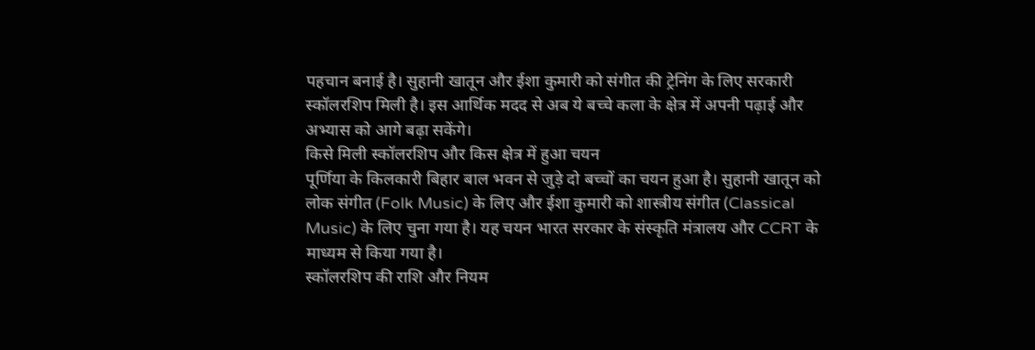पहचान बनाई है। सुहानी खातून और ईशा कुमारी को संगीत की ट्रेनिंग के लिए सरकारी स्कॉलरशिप मिली है। इस आर्थिक मदद से अब ये बच्चे कला के क्षेत्र में अपनी पढ़ाई और अभ्यास को आगे बढ़ा सकेंगे।
किसे मिली स्कॉलरशिप और किस क्षेत्र में हुआ चयन
पूर्णिया के किलकारी बिहार बाल भवन से जुड़े दो बच्चों का चयन हुआ है। सुहानी खातून को लोक संगीत (Folk Music) के लिए और ईशा कुमारी को शास्त्रीय संगीत (Classical Music) के लिए चुना गया है। यह चयन भारत सरकार के संस्कृति मंत्रालय और CCRT के माध्यम से किया गया है।
स्कॉलरशिप की राशि और नियम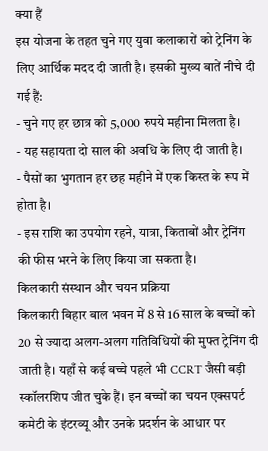क्या हैं
इस योजना के तहत चुने गए युवा कलाकारों को ट्रेनिंग के लिए आर्थिक मदद दी जाती है। इसकी मुख्य बातें नीचे दी गई हैं:
- चुने गए हर छात्र को 5,000 रुपये महीना मिलता है।
- यह सहायता दो साल की अवधि के लिए दी जाती है।
- पैसों का भुगतान हर छह महीने में एक किस्त के रूप में होता है।
- इस राशि का उपयोग रहने, यात्रा, किताबों और ट्रेनिंग की फीस भरने के लिए किया जा सकता है।
किलकारी संस्थान और चयन प्रक्रिया
किलकारी बिहार बाल भवन में 8 से 16 साल के बच्चों को 20 से ज्यादा अलग-अलग गतिविधियों की मुफ्त ट्रेनिंग दी जाती है। यहाँ से कई बच्चे पहले भी CCRT जैसी बड़ी स्कॉलरशिप जीत चुके हैं। इन बच्चों का चयन एक्सपर्ट कमेटी के इंटरव्यू और उनके प्रदर्शन के आधार पर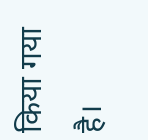किया गया है।